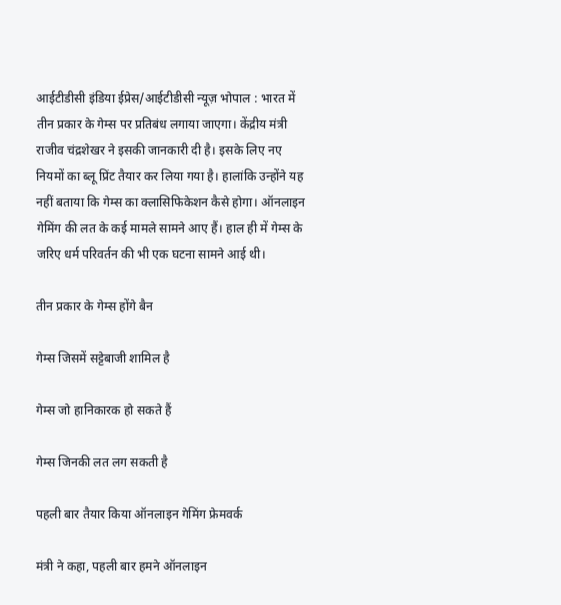आईटीडीसी इंडिया ईप्रेस/आईटीडीसी न्यूज़ भोपाल : भारत में तीन प्रकार के गेम्स पर प्रतिबंध लगाया जाएगा। केंद्रीय मंत्री राजीव चंद्रशेखर ने इसकी जानकारी दी है। इसके लिए नए नियमों का ब्लू प्रिंट तैयार कर लिया गया है। हालांकि उन्होंने यह नहीं बताया कि गेम्स का क्लासिफिकेशन कैसे होगा। ऑनलाइन गेमिंग की लत के कई मामले सामने आए हैं। हाल ही में गेम्स के जरिए धर्म परिवर्तन की भी एक घटना सामने आई थी।

तीन प्रकार के गेम्स होंगे बैन

गेम्स जिसमें सट्टेबाजी शामिल है

गेम्स जो हानिकारक हो सकते हैं

गेम्स जिनकी लत लग सकती है

पहली बार तैयार किया ऑनलाइन गेमिंग फ्रेमवर्क

मंत्री ने कहा, पहली बार हमने ऑनलाइन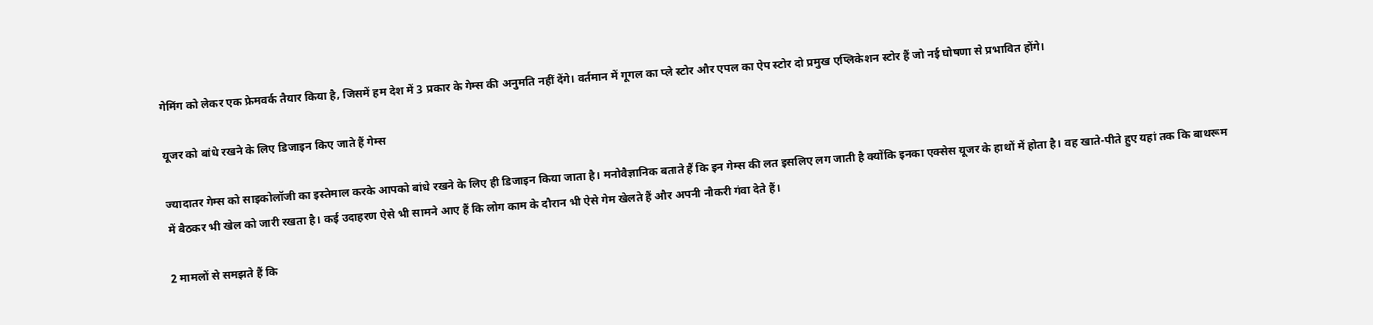गेमिंग को लेकर एक फ्रेमवर्क तैयार किया है, जिसमें हम देश में 3 प्रकार के गेम्स की अनुमति नहीं देंगे। वर्तमान में गूगल का प्ले स्टोर और एपल का ऐप स्टोर दो प्रमुख एप्लिकेशन स्टोर हैं जो नई घोषणा से प्रभावित होंगे।

यूजर को बांधे रखने के लिए डिजाइन किए जाते हैं गेम्स

ज्यादातर गेम्स को साइकोलॉजी का इस्तेमाल करके आपको बांधे रखने के लिए ही डिजाइन किया जाता है। मनोवैज्ञानिक बताते हैं कि इन गेम्स की लत इसलिए लग जाती है क्योंकि इनका एक्सेस यूजर के हाथों में होता है। वह खाते-पीते हुए यहां तक कि बाथरूम में बैठकर भी खेल को जारी रखता है। कई उदाहरण ऐसे भी सामने आए हैं कि लोग काम के दौरान भी ऐसे गेम खेलते हैं और अपनी नौकरी गंवा देते हैं।

2 मामलों से समझते हैं कि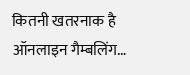कितनी खतरनाक है ऑनलाइन गैम्बलिंग…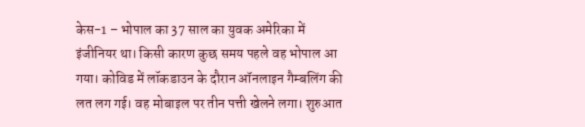केस-1 – भोपाल का 37 साल का युवक अमेरिका में इंजीनियर था। किसी कारण कुछ समय पहले वह भोपाल आ गया। कोविड में लॉकडाउन के दौरान ऑनलाइन गैम्बलिंग की लत लग गई। वह मोबाइल पर तीन पत्ती खेलने लगा। शुरुआत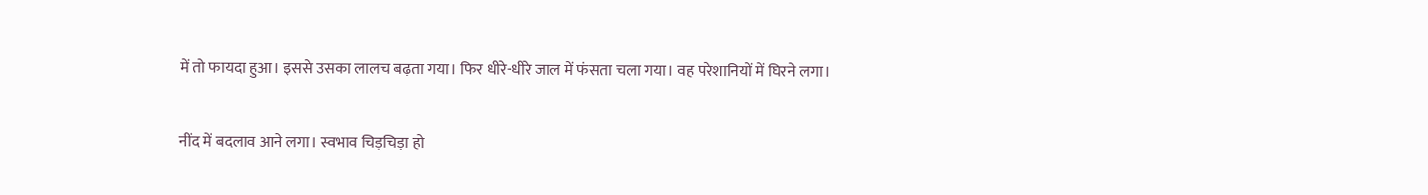में तो फायदा हुआ। इससे उसका लालच बढ़ता गया। फिर धीरे-धीरे जाल में फंसता चला गया। वह परेशानियों में घिरने लगा।

नींद में बदलाव आने लगा। स्वभाव चिड़चिड़ा हो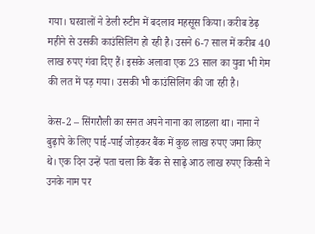गया। घरवालों ने डेली रुटीन में बदलाव महसूस किया। करीब डेढ़ महीने से उसकी काउंसिलिंग हो रही है। उसने 6-7 साल में करीब 40 लाख रुपए गंवा दिए हैं। इसके अलावा एक 23 साल का युवा भी गेम की लत में पड़ गया। उसकी भी काउंसिलिंग की जा रही है।

केस-2 – सिंगरौली का सनत अपने नाना का लाडला था। नाना ने बुढ़ापे के लिए पाई-पाई जोड़कर बैंक में कुछ लाख रुपए जमा किए थे। एक दिन उन्हें पता चला कि बैंक से साढ़े आठ लाख रुपए किसी ने उनके नाम पर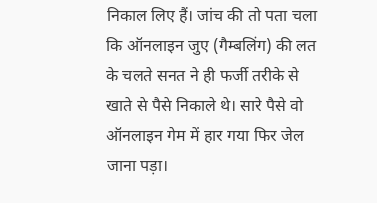निकाल लिए हैं। जांच की तो पता चला कि ऑनलाइन जुए (गैम्बलिंग) की लत के चलते सनत ने ही फर्जी तरीके से खाते से पैसे निकाले थे। सारे पैसे वो ऑनलाइन गेम में हार गया फिर जेल जाना पड़ा।